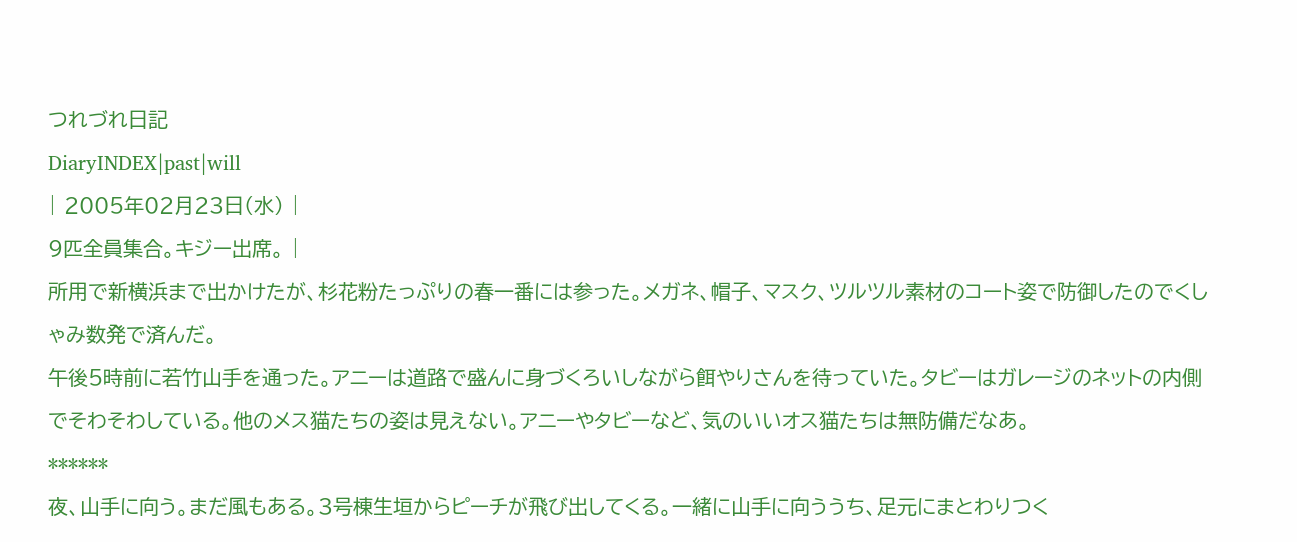つれづれ日記
DiaryINDEX|past|will
| 2005年02月23日(水) |
9匹全員集合。キジー出席。 |
所用で新横浜まで出かけたが、杉花粉たっぷりの春一番には参った。メガネ、帽子、マスク、ツルツル素材のコート姿で防御したのでくしゃみ数発で済んだ。
午後5時前に若竹山手を通った。アニーは道路で盛んに身づくろいしながら餌やりさんを待っていた。タビーはガレージのネットの内側でそわそわしている。他のメス猫たちの姿は見えない。アニーやタビーなど、気のいいオス猫たちは無防備だなあ。
******
夜、山手に向う。まだ風もある。3号棟生垣からピーチが飛び出してくる。一緒に山手に向ううち、足元にまとわりつく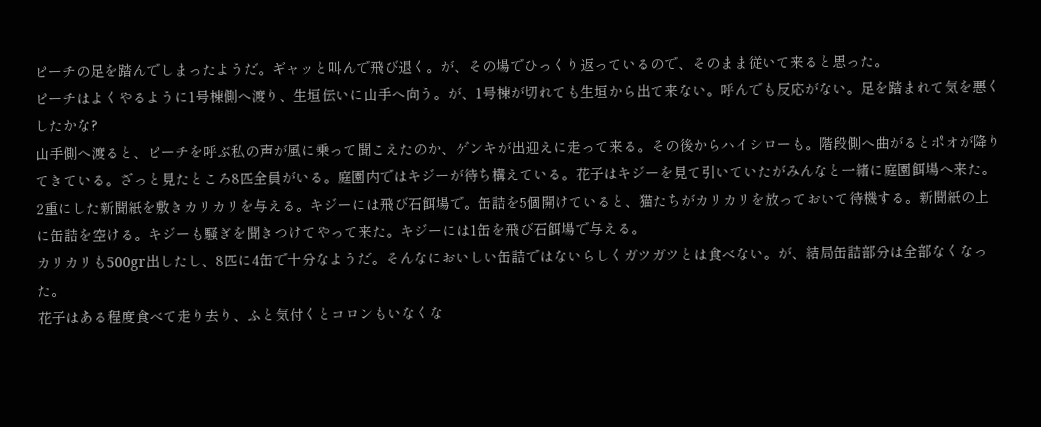ピーチの足を踏んでしまったようだ。ギャッと叫んで飛び退く。が、その場でひっくり返っているので、そのまま従いて来ると思った。
ピーチはよくやるように1号棟側へ渡り、生垣伝いに山手へ向う。が、1号棟が切れても生垣から出て来ない。呼んでも反応がない。足を踏まれて気を悪くしたかな?
山手側へ渡ると、ピーチを呼ぶ私の声が風に乗って聞こえたのか、ゲンキが出迎えに走って来る。その後からハイシローも。階段側へ曲がるとポオが降りてきている。ざっと見たところ8匹全員がいる。庭園内ではキジーが待ち構えている。花子はキジーを見て引いていたがみんなと一緒に庭園餌場へ来た。
2重にした新聞紙を敷きカリカリを与える。キジーには飛び石餌場で。缶詰を5個開けていると、猫たちがカリカリを放っておいて待機する。新聞紙の上に缶詰を空ける。キジーも騒ぎを聞きつけてやって来た。キジーには1缶を飛び石餌場で与える。
カリカリも500gr出したし、8匹に4缶で十分なようだ。そんなにおいしい缶詰ではないらしくガツガツとは食べない。が、結局缶詰部分は全部なくなった。
花子はある程度食べて走り去り、ふと気付くとコロンもいなくな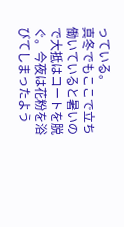っている。
真冬でもここで立ち働いていると暑いので大抵はコートを脱ぐ。今夜は花粉を浴びてしまったよう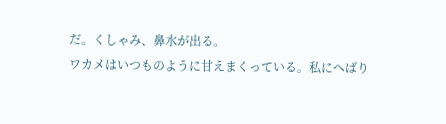だ。くしゃみ、鼻水が出る。
ワカメはいつものように甘えまくっている。私にへばり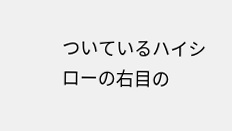ついているハイシローの右目の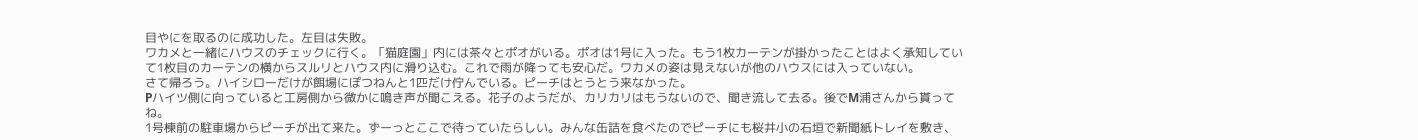目やにを取るのに成功した。左目は失敗。
ワカメと一緒にハウスのチェックに行く。「猫庭園」内には茶々とポオがいる。ポオは1号に入った。もう1枚カーテンが掛かったことはよく承知していて1枚目のカーテンの横からスルリとハウス内に滑り込む。これで雨が降っても安心だ。ワカメの姿は見えないが他のハウスには入っていない。
さて帰ろう。ハイシローだけが餌場にぽつねんと1匹だけ佇んでいる。ピーチはとうとう来なかった。
Pハイツ側に向っていると工房側から微かに鳴き声が聞こえる。花子のようだが、カリカリはもうないので、聞き流して去る。後でM浦さんから貰ってね。
1号棟前の駐車場からピーチが出て来た。ずーっとここで待っていたらしい。みんな缶詰を食べたのでピーチにも桜井小の石垣で新聞紙トレイを敷き、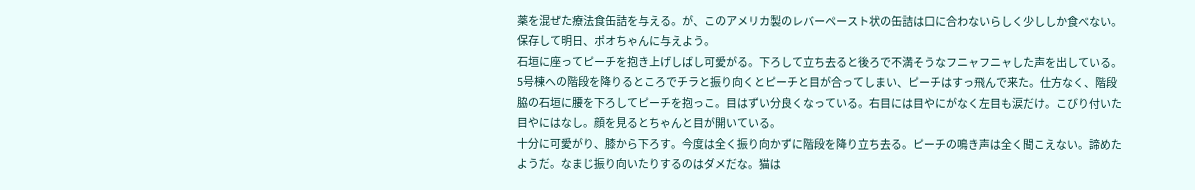薬を混ぜた療法食缶詰を与える。が、このアメリカ製のレバーペースト状の缶詰は口に合わないらしく少ししか食べない。保存して明日、ポオちゃんに与えよう。
石垣に座ってピーチを抱き上げしばし可愛がる。下ろして立ち去ると後ろで不満そうなフニャフニャした声を出している。
5号棟への階段を降りるところでチラと振り向くとピーチと目が合ってしまい、ピーチはすっ飛んで来た。仕方なく、階段脇の石垣に腰を下ろしてピーチを抱っこ。目はずい分良くなっている。右目には目やにがなく左目も涙だけ。こびり付いた目やにはなし。顔を見るとちゃんと目が開いている。
十分に可愛がり、膝から下ろす。今度は全く振り向かずに階段を降り立ち去る。ピーチの鳴き声は全く聞こえない。諦めたようだ。なまじ振り向いたりするのはダメだな。猫は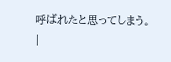呼ばれたと思ってしまう。
|